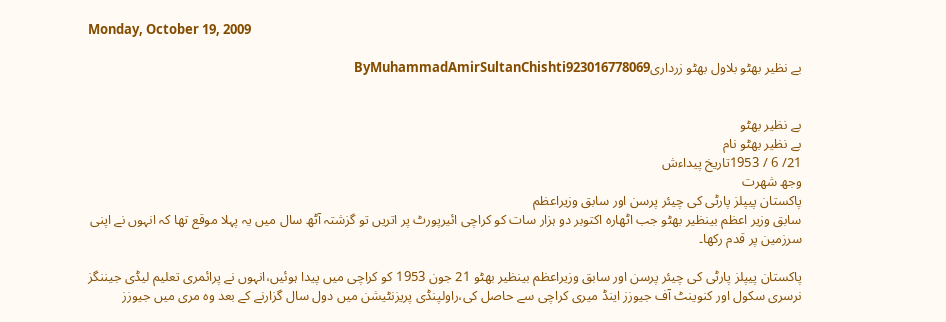Monday, October 19, 2009

بے نظیر بھٹو بلاول بھٹو زرداریByMuhammadAmirSultanChishti923016778069


بے نظیر بھٹو
بے نظیر بھٹو نام
21/ 6 / 1953تاریخ پیداءش
وجھ شھرت
پاکستان پیپلز پارٹی کی چیئر پرسن اور سابق وزیراعظم
سابق وزیر اعظم بینظیر بھٹو جب اٹھارہ اکتوبر دو ہزار سات کو کراچی ائیرپورٹ پر اتریں تو گزشتہ آٹھ سال میں یہ پہلا موقع تھا کہ انہوں نے اپنی سرزمین پر قدم رکھا۔

پاکستان پیپلز پارٹی کی چیئر پرسن اور سابق وزیراعظم بینظیر بھٹو 21 جون 1953 کو کراچی میں پیدا ہوئیں،انہوں نے پرائمری تعلیم لیڈی جیننگز نرسری سکول اور کنوینٹ آف جیوزز اینڈ میری کراچی سے حاصل کی،راولپنڈی پریزنٹیشن میں دول سال گزارنے کے بعد وہ مری میں جیوزز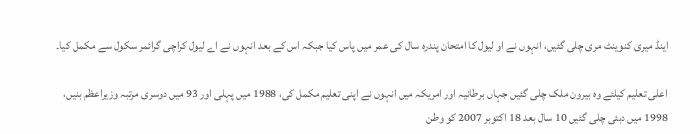اینڈ میری کنوینٹ مری چلی گئیں، انہوں نے او لیول کا امتحان پندرہ سال کی عمر میں پاس کیا جبکہ اس کے بعد انہوں نے اے لیول کراچی گرائمر سکول سے مکمل کیا۔

اعلی تعلیم کیلئے وہ بیرون ملک چلی گئیں جہاں برطانیہ اور امریکہ میں انہوں نے اپنی تعلیم مکمل کی، 1988 میں پہلی اور 93 میں دوسری مرتبہ وزیراعظم بنیں، 1998 میں دبئی چلی گئیں 10 سال بعد 18 اکتوبر 2007 کو وطن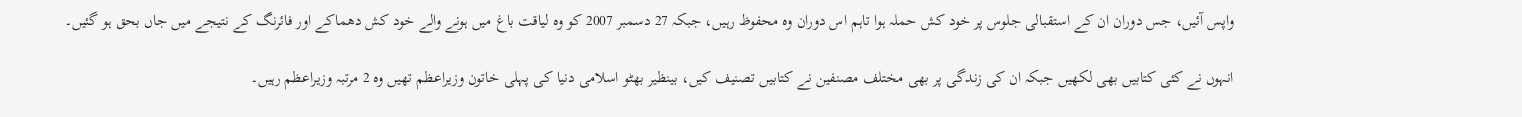واپس آئیں، جس دوران ان کے استقبالی جلوس پر خود کش حملہ ہوا تاہم اس دوران وہ محفوظ رہیں، جبکہ 27 دسمبر 2007 کو وہ لیاقت باغ میں ہونے والے خود کش دھماکے اور فائرنگ کے نتیجے میں جاں بحق ہو گئیں۔

انہوں نے کئی کتابیں بھی لکھیں جبکہ ان کی زندگی پر بھی مختلف مصنفین نے کتابیں تصنیف کیں، بینظیر بھٹو اسلامی دنیا کی پہلی خاتون وزیراعظم تھیں وہ 2 مرتبہ وزیراعظم رہیں۔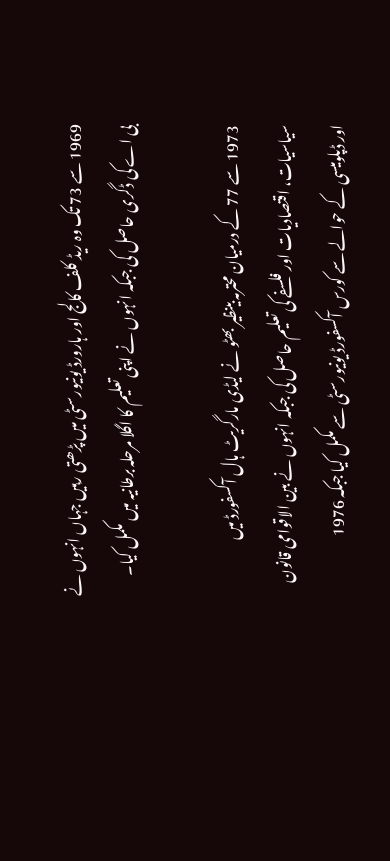1969 سے 73 تک وہ ریڈ کلف کالج اور ہارورڈ یونیورسٹی میں پڑھتی رہیں جہاں انہوں نے بی اے کی ڈگری حاصل کی جبکہ انہوں نے اپنی تعلیم کا اگلا مرحلہ برطانیہ میں مکمل کیا۔

1973 سے 77 کے درمیان محترمہ بینظیر بھٹو نے لیڈی مارگریٹ ہال آکسفورڈ میں سیاسیات، اقتصادیات اور فلسفے کی تعلیم حاصل کی جبکہ انہوں نے بین الاقوامی قانون اور ڈپلومیسی کے حوالے سے کورس آکسفورڈ یونیورسٹی سے مکمل کیا جبکہ 1976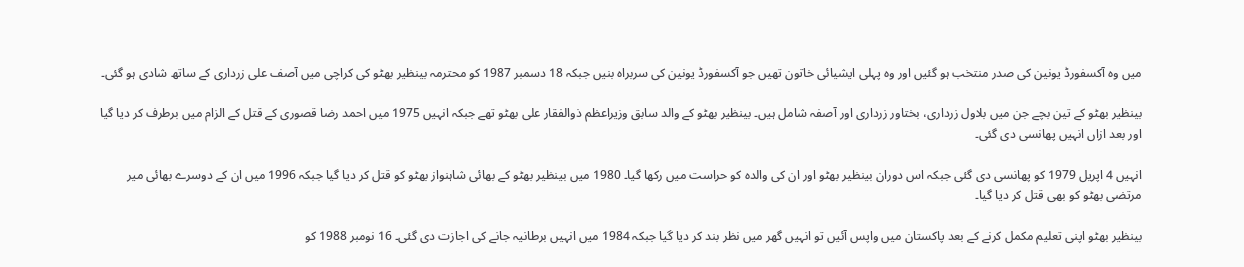میں وہ آکسفورڈ یونین کی صدر منتخب ہو گئیں اور وہ پہلی ایشیائی خاتون تھیں جو آکسفورڈ یونین کی سربراہ بنیں جبکہ 18 دسمبر 1987 کو محترمہ بینظیر بھٹو کی کراچی میں آصف علی زرداری کے ساتھ شادی ہو گئی۔

بینظیر بھٹو کے تین بچے جن میں بلاول زرداری، بختاور زرداری اور آصفہ شامل ہیں۔ بینظیر بھٹو کے والد سابق وزیراعظم ذوالفقار علی بھٹو تھے جبکہ انہیں 1975 میں احمد رضا قصوری کے قتل کے الزام میں برطرف کر دیا گیا اور بعد ازاں انہیں پھانسی دی گئی۔

انہیں 4 اپریل 1979 کو پھانسی دی گئی جبکہ اس دوران بینظیر بھٹو اور ان کی والدہ کو حراست میں رکھا گیا۔ 1980 میں بینظیر بھٹو کے بھائی شاہنواز بھٹو کو قتل کر دیا گیا جبکہ 1996 میں ان کے دوسرے بھائی میر مرتضی بھٹو کو بھی قتل کر دیا گیا۔

بینظیر بھٹو اپنی تعلیم مکمل کرنے کے بعد پاکستان میں واپس آئیں تو انہیں گھر میں نظر بند کر دیا گیا جبکہ 1984 میں انہیں برطانیہ جانے کی اجازت دی گئی۔ 16 نومبر 1988 کو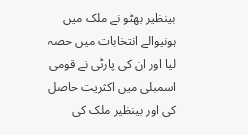بینظیر بھٹو نے ملک میں ہونیوالے انتخابات میں حصہ لیا اور ان کی پارٹی نے قومی اسمبلی میں اکثریت حاصل کی اور بینظیر ملک کی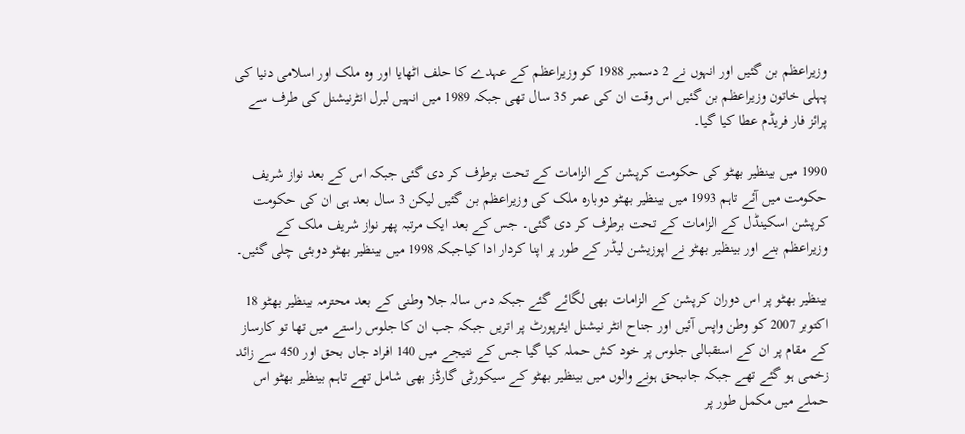وزیراعظم بن گئیں اور انہوں نے 2 دسمبر 1988 کو وزیراعظم کے عہدے کا حلف اٹھایا اور وہ ملک اور اسلامی دنیا کی پہلی خاتون وزیراعظم بن گئیں اس وقت ان کی عمر 35 سال تھی جبکہ 1989 میں انہیں لبرل انٹرنیشنل کی طرف سے پرائز فار فریڈم عطا کیا گیا۔

1990 میں بینظیر بھٹو کی حکومت کرپشن کے الزامات کے تحت برطرف کر دی گئی جبکہ اس کے بعد نواز شریف حکومت میں آئے تاہم 1993 میں بینظیر بھٹو دوبارہ ملک کی وزیراعظم بن گئیں لیکن 3 سال بعد ہی ان کی حکومت کرپشن اسکینڈل کے الزامات کے تحت برطرف کر دی گئی۔ جس کے بعد ایک مرتبہ پھر نواز شریف ملک کے وزیراعظم بنے اور بینظیر بھٹو نے اپوزیشن لیڈر کے طور پر اپنا کردار ادا کیاجبکہ 1998 میں بینظیر بھٹو دوبئی چلی گئیں۔

بینظیر بھٹو پر اس دوران کرپشن کے الزامات بھی لگائے گئے جبکہ دس سالہ جلا وطنی کے بعد محترمہ بینظیر بھٹو 18 اکتوبر 2007 کو وطن واپس آئیں اور جناح انٹر نیشنل ایئرپورٹ پر اتریں جبکہ جب ان کا جلوس راستے میں تھا تو کارساز کے مقام پر ان کے استقبالی جلوس پر خود کش حملہ کیا گیا جس کے نتیجے میں 140 افراد جاں بحق اور 450 سے زائد زخمی ہو گئے تھے جبکہ جاںبحق ہونے والوں میں بینظیر بھٹو کے سیکورٹی گارڈز بھی شامل تھے تاہم بینظیر بھٹو اس حملے میں مکمل طور پر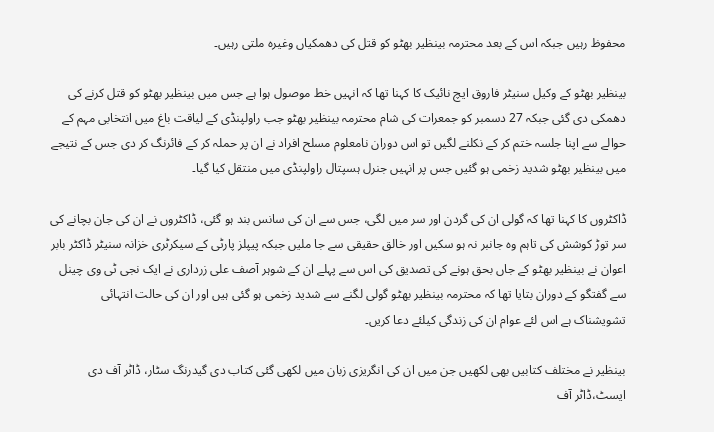محفوظ رہیں جبکہ اس کے بعد محترمہ بینظیر بھٹو کو قتل کی دھمکیاں وغیرہ ملتی رہیں۔

بینظیر بھٹو کے وکیل سنیٹر فاروق ایچ نائیک کا کہنا تھا کہ انہیں خط موصول ہوا ہے جس میں بینظیر بھٹو کو قتل کرنے کی دھمکی دی گئی جبکہ 27 دسمبر کو جمعرات کی شام محترمہ بینظیر بھٹو جب راولپنڈی کے لیاقت باغ میں انتخابی مہم کے حوالے سے اپنا جلسہ ختم کر کے نکلنے لگیں تو اس دوران نامعلوم مسلح افراد نے ان پر حملہ کر کے فائرنگ کر دی جس کے نتیجے میں بینظیر بھٹو شدید زخمی ہو گئیں جس پر انہیں جنرل ہسپتال راولپنڈی میں منتقل کیا گیا۔

ڈاکٹروں کا کہنا تھا کہ گولی ان کی گردن اور سر میں لگی، جس سے ان کی سانس بند ہو گئی، ڈاکٹروں نے ان کی جان بچانے کی سر توڑ کوشش کی تاہم وہ جانبر نہ ہو سکیں اور خالق حقیقی سے جا ملیں جبکہ پیپلز پارٹی کے سیکرٹری خزانہ سنیٹر ڈاکٹر بابر اعوان نے بینظیر بھٹو کے جاں بحق ہونے کی تصدیق کی اس سے پہلے ان کے شوہر آصف علی زرداری نے ایک نجی ٹی وی چینل سے گفتگو کے دوران بتایا تھا کہ محترمہ بینظیر بھٹو گولی لگنے سے شدید زخمی ہو گئی ہیں اور ان کی حالت انتہائی تشویشناک ہے اس لئے عوام ان کی زندگی کیلئے دعا کریں۔

بینظیر نے مختلف کتابیں بھی لکھیں جن میں ان کی انگریزی زبان میں لکھی گئی کتاب دی گیدرنگ سٹار، ڈاٹر آف دی ایسٹ،ڈاٹر آف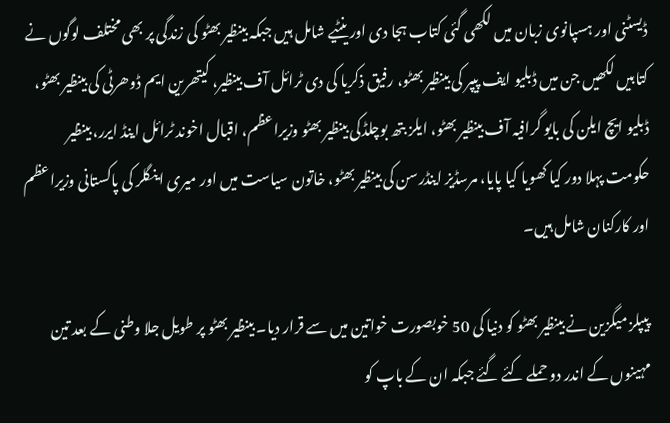ڈیسٹنی اور ہسپانوی زبان میں لکھی گئی کتاب ہجا دی اورینٹیے شامل ہیں جبکہ بینظیر بھٹو کی زندگی پر بھی مختلف لوگوں نے کتابیں لکھیں جن میں ڈبلیو ایف پیپر کی بینظیر بھٹو، رفیق ذکریا کی دی ٹرائل آف بینظیر، کیتھرین ایم ڈوھرٹی کی بینظیر بھٹو، ڈبلیو ایچ ایلن کی بایو گرافیہ آف بینظیر بھٹو، ایلز بتھ بوچلڈکی بینظیر بھٹو وزیراعظم، اقبال اخوند ٹرائل اینڈ ایرر، بینظیر حکومت پہلا دور کیا کھویا کیا پایا، مرسڈیز اینڈرسن کی بینظیر بھٹو، خاتون سیاست میں اور میری اینگلر کی پاکستانی وزیراعظم اور کارکنان شامل ہیں۔

پیپلز میگزین نے بینظیر بھٹو کو دنیا کی 50 خوبصورت خواتین میں سے قرار دیا۔ بینظیر بھٹو پر طویل جلا وطنی کے بعد تین مہینوں کے اندر دو حملے کئے گئے جبکہ ان کے باپ کو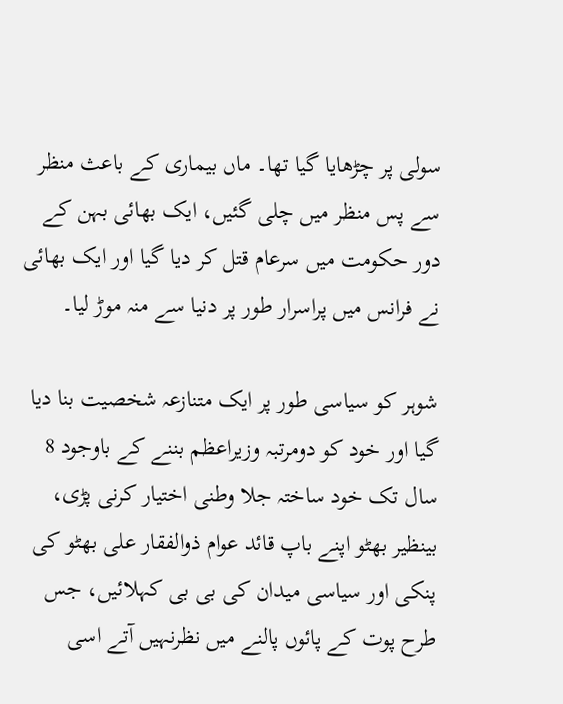سولی پر چڑھایا گیا تھا۔ ماں بیماری کے باعث منظر سے پس منظر میں چلی گئیں، ایک بھائی بہن کے دور حکومت میں سرعام قتل کر دیا گیا اور ایک بھائی نے فرانس میں پراسرار طور پر دنیا سے منہ موڑ لیا۔

شوہر کو سیاسی طور پر ایک متنازعہ شخصیت بنا دیا گیا اور خود کو دومرتبہ وزیراعظم بننے کے باوجود 8 سال تک خود ساختہ جلا وطنی اختیار کرنی پڑی، بینظیر بھٹو اپنے باپ قائد عوام ذوالفقار علی بھٹو کی پنکی اور سیاسی میدان کی بی بی کہلائیں، جس طرح پوت کے پائوں پالنے میں نظرنہیں آتے اسی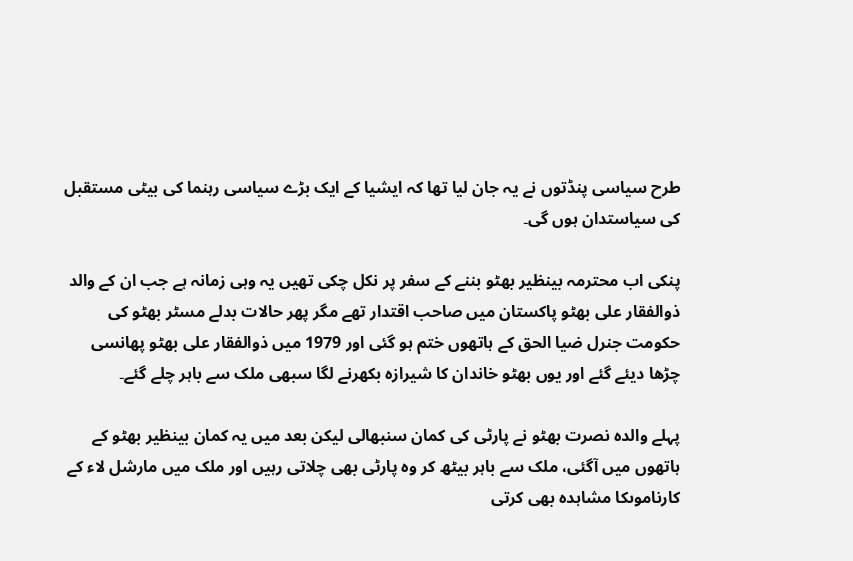طرح سیاسی پنڈتوں نے یہ جان لیا تھا کہ ایشیا کے ایک بڑے سیاسی رہنما کی بیٹی مستقبل کی سیاستدان ہوں گی۔

پنکی اب محترمہ بینظیر بھٹو بننے کے سفر پر نکل چکی تھیں یہ وہی زمانہ ہے جب ان کے والد ذوالفقار علی بھٹو پاکستان میں صاحب اقتدار تھے مگر پھر حالات بدلے مسٹر بھٹو کی حکومت جنرل ضیا الحق کے ہاتھوں ختم ہو گئی اور 1979 میں ذوالفقار علی بھٹو پھانسی چڑھا دیئے گئے اور یوں بھٹو خاندان کا شیرازہ بکھرنے لگا سبھی ملک سے باہر چلے گئے۔

پہلے والدہ نصرت بھٹو نے پارٹی کی کمان سنبھالی لیکن بعد میں یہ کمان بینظیر بھٹو کے ہاتھوں میں آگئی، ملک سے باہر بیٹھ کر وہ پارٹی بھی چلاتی رہیں اور ملک میں مارشل لاء کے کارناموںکا مشاہدہ بھی کرتی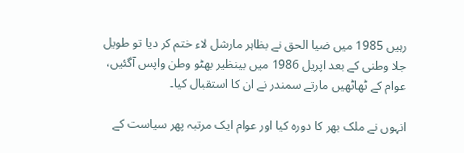رہیں 1985 میں ضیا الحق نے بظاہر مارشل لاء ختم کر دیا تو طویل جلا وطنی کے بعد اپریل 1986 میں بینظیر بھٹو وطن واپس آگئیں، عوام کے ٹھاٹھیں مارتے سمندر نے ان کا استقبال کیا۔

انہوں نے ملک بھر کا دورہ کیا اور عوام ایک مرتبہ پھر سیاست کے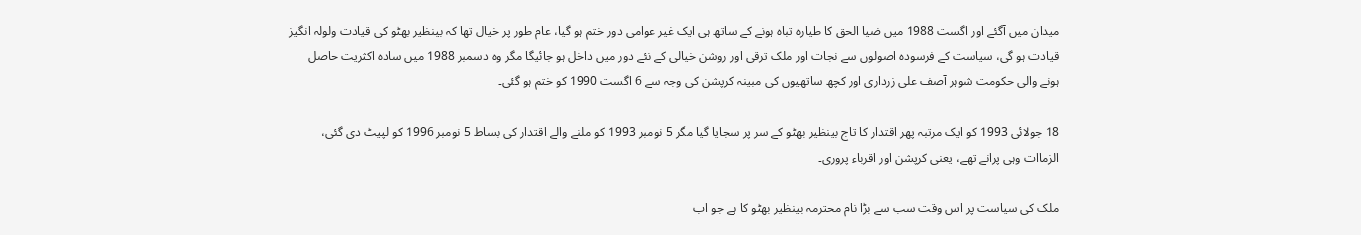میدان میں آگئے اور اگست 1988 میں ضیا الحق کا طیارہ تباہ ہونے کے ساتھ ہی ایک غیر عوامی دور ختم ہو گیا، عام طور پر خیال تھا کہ بینظیر بھٹو کی قیادت ولولہ انگیز قیادت ہو گی، سیاست کے فرسودہ اصولوں سے نجات اور ملک ترقی اور روشن خیالی کے نئے دور میں داخل ہو جائیگا مگر وہ دسمبر 1988 میں سادہ اکثریت حاصل ہونے والی حکومت شوہر آصف علی زرداری اور کچھ ساتھیوں کی مبینہ کرپشن کی وجہ سے 6 اگست 1990 کو ختم ہو گئی۔

18 جولائی 1993 کو ایک مرتبہ پھر اقتدار کا تاج بینظیر بھٹو کے سر پر سجایا گیا مگر 5 نومبر 1993 کو ملنے والے اقتدار کی بساط 5 نومبر 1996 کو لپیٹ دی گئی، الزماات وہی پرانے تھے، یعنی کرپشن اور اقرباء پروری۔

ملک کی سیاست پر اس وقت سب سے بڑا نام محترمہ بینظیر بھٹو کا ہے جو اب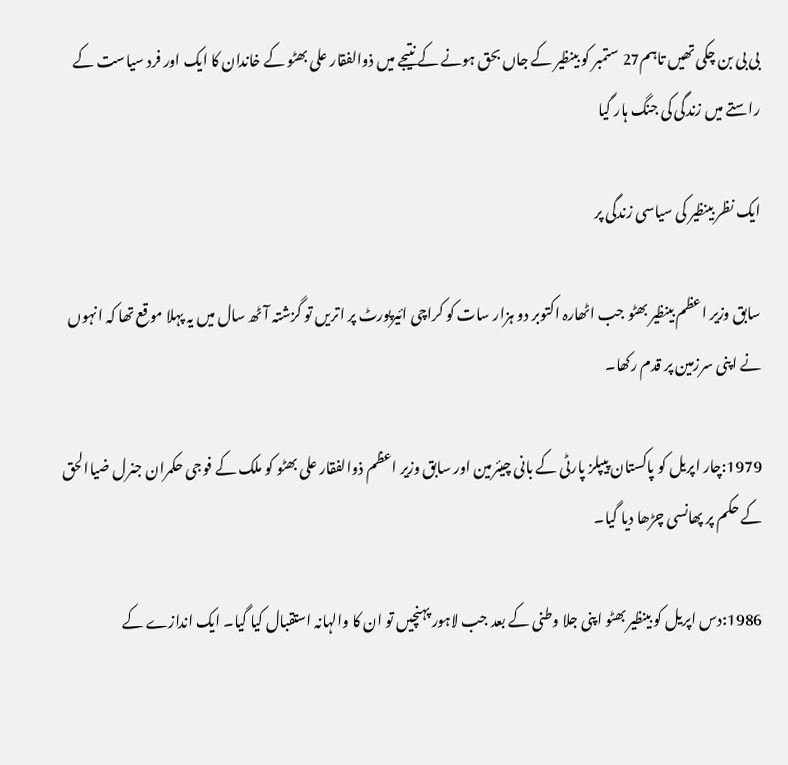بی بی بن چکی تھیں تاہم27 ستمبر کو بینظیر کے جاں بحق ہونے کے نتیجے میں ذوالفقار علی بھٹو کے خاندان کا ایک اور فرد سیاست کے راستے میں زندگی کی جنگ ہار گیا

ایک نظر بینظیر کی سیاسی زندگی پر

سابق وزیر اعظم بینظیر بھٹو جب اٹھارہ اکتوبر دو ہزار سات کو کراچی ائیرپورٹ پر اتریں تو گزشتہ آٹھ سال میں یہ پہلا موقع تھا کہ انہوں نے اپنی سرزمین پر قدم رکھا۔

1979:چار اپریل کو پاکستان پیپلز پارٹی کے بانی چیئرمین اور سابق وزیر اعظم ذوالفقار علی بھٹو کو ملک کے فوجی حکمران جنرل ضیاالحق کے حکم پر پھانسی چڑھا دیا گیا۔

1986:دس اپریل کو بینظیر بھٹو اپنی جلا وطنی کے بعد جب لاہور پہنچیں تو ان کا والہانہ استقبال کیا گیا۔ ایک اندازے کے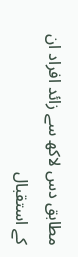مطابق دس لاکھ سے زائد افراد ان کے استقبال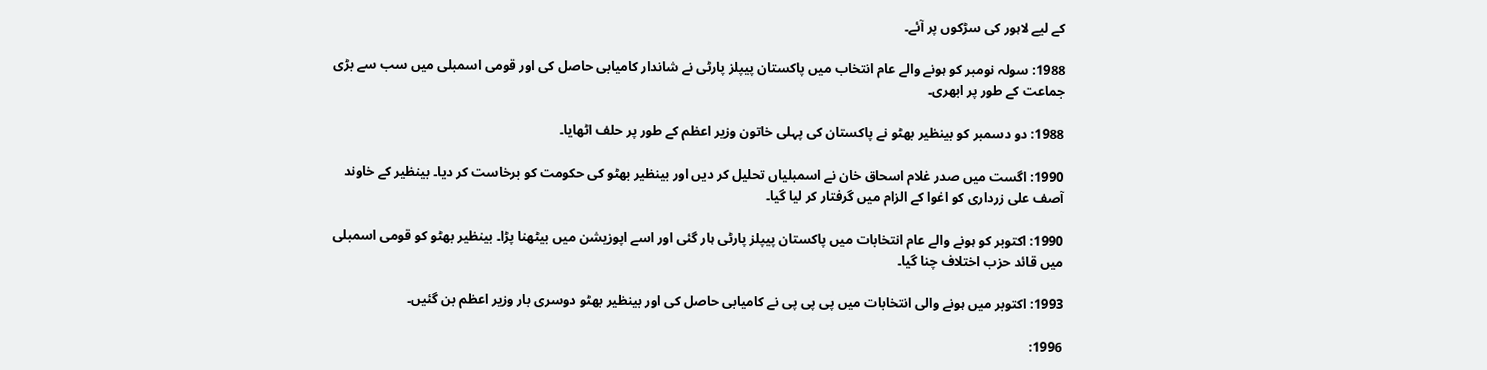کے لیے لاہور کی سڑکوں پر آئے۔

1988: سولہ نومبر کو ہونے والے عام انتخاب میں پاکستان پیپلز پارٹی نے شاندار کامیابی حاصل کی اور قومی اسمبلی میں سب سے بڑی جماعت کے طور پر ابھری۔

1988: دو دسمبر کو بینظیر بھٹو نے پاکستان کی پہلی خاتون وزیر اعظم کے طور پر حلف اٹھایا۔

1990: اگست میں صدر غلام اسحاق خان نے اسمبلیاں تحلیل کر دیں اور بینظیر بھٹو کی حکومت کو برخاست کر دیا۔ بینظیر کے خاوند آصف علی زرداری کو اغوا کے الزام میں گرفتار کر لیا گیا۔

1990: اکتوبر کو ہونے والے عام انتخابات میں پاکستان پیپلز پارٹی ہار گئی اور اسے اپوزیشن میں بیٹھنا پڑا۔ بینظیر بھٹو کو قومی اسمبلی میں قائد حزب اختلاف چنا گیا۔

1993: اکتوبر میں ہونے والی انتخابات میں پی پی پی نے کامیابی حاصل کی اور بینظیر بھٹو دوسری بار وزیر اعظم بن گئیں۔

1996: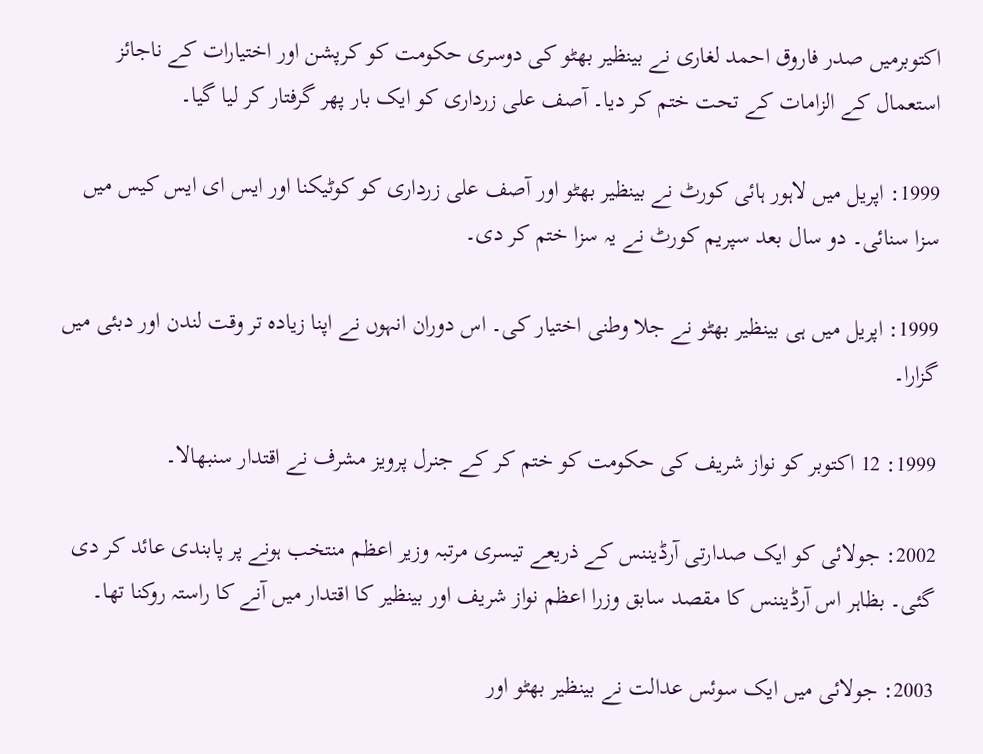اکتوبرمیں صدر فاروق احمد لغاری نے بینظیر بھٹو کی دوسری حکومت کو کرپشن اور اختیارات کے ناجائز استعمال کے الزامات کے تحت ختم کر دیا۔ آصف علی زرداری کو ایک بار پھر گرفتار کر لیا گیا۔

1999: اپریل میں لاہور ہائی کورٹ نے بینظیر بھٹو اور آصف علی زرداری کو کوٹیکنا اور ایس ای ایس کیس میں سزا سنائی۔ دو سال بعد سپریم کورٹ نے یہ سزا ختم کر دی۔

1999: اپریل میں ہی بینظیر بھٹو نے جلا وطنی اختیار کی۔ اس دوران انہوں نے اپنا زیادہ تر وقت لندن اور دبئی میں گزارا۔

1999: 12 اکتوبر کو نواز شریف کی حکومت کو ختم کر کے جنرل پرویز مشرف نے اقتدار سنبھالا۔

2002: جولائی کو ایک صدارتی آرڈیننس کے ذریعے تیسری مرتبہ وزیر اعظم منتخب ہونے پر پابندی عائد کر دی گئی۔ بظاہر اس آرڈیننس کا مقصد سابق وزرا اعظم نواز شریف اور بینظیر کا اقتدار میں آنے کا راستہ روکنا تھا۔

2003: جولائی میں ایک سوئس عدالت نے بینظیر بھٹو اور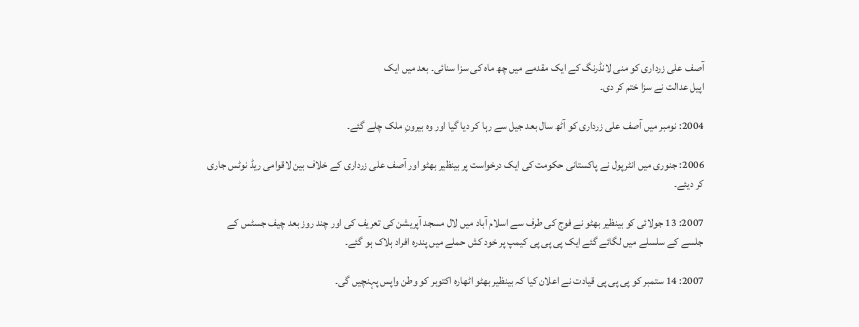آصف علی زرداری کو منی لانڈرنگ کے ایک مقدمے میں چھ ماہ کی سزا سنائی۔ بعد میں ایک
اپیل عدالت نے سزا ختم کر دی۔

2004: نومبر میں آصف علی زرداری کو آٹھ سال بعد جیل سے رہا کر دیا گیا اور وہ بیرونِ ملک چلے گئے۔

2006: جنوری میں انٹرپول نے پاکستانی حکومت کی ایک درخواست پر بینظیر بھٹو اور آصف علی زرداری کے خلاف بین لاقوامی ریڈ نوٹس جاری کر دیئے۔

2007: 13 جولائی کو بینظیر بھٹو نے فوج کی طرف سے اسلام آباد میں لال مسجد آپریشن کی تعریف کی اور چند روز بعد چیف جسٹس کے جلسے کے سلسلے میں لگائے گئے ایک پی پی پی کیمپ پر خود کش حملے میں پندرہ افراد ہلاک ہو گئے۔

2007: 14 ستمبر کو پی پی پی قیادت نے اعلان کیا کہ بینظیر بھٹو اٹھارہ اکتوبر کو وطن واپس پہنچیں گی۔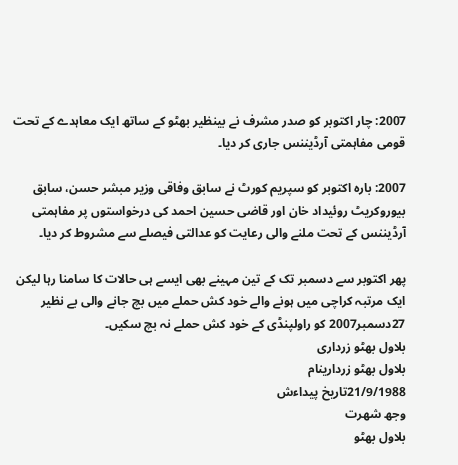2007: چار اکتوبر کو صدر مشرف نے بینظیر بھٹو کے ساتھ ایک معاہدے کے تحت قومی مفاہمتی آرڈیننس جاری کر دیا۔

2007: بارہ اکتوبر کو سپریم کورٹ نے سابق وفاقی وزیر مبشر حسن، سابق بیوروکریٹ روئیداد خان اور قاضی حسین احمد کی درخواستوں پر مفاہمتی آرڈیننس کے تحت ملنے والی رعایت کو عدالتی فیصلے سے مشروط کر دیا۔

پھر اکتوبر سے دسمبر تک کے تین مہینے بھی ایسے ہی حالات کا سامنا رہا لیکن ایک مرتبہ کراچی میں ہونے والے خود کش حملے میں بچ جانے والی بے نظیر 27دسمبر2007 کو راولپنڈی کے خود کش حملے نہ بچ سکیں۔
بلاول بھٹو زرداری
بلاول بھٹو زردارینام
21/9/1988تاریخ پیداءش
وجھ شھرت
بلاول بھٹو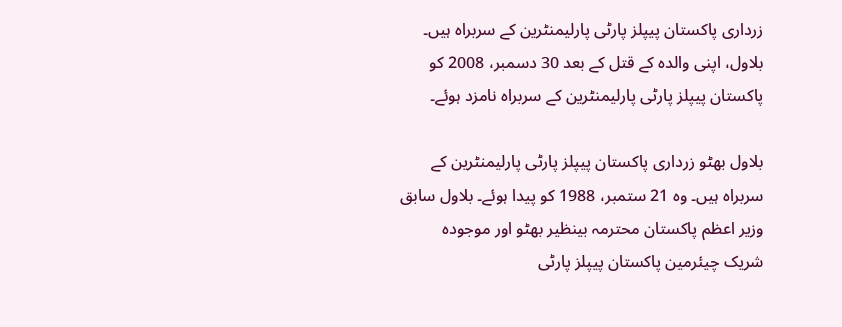زرداری پاکستان پیپلز پارٹی پارلیمنٹرین کے سربراہ ہیں۔
بلاول، اپنی والدہ کے قتل کے بعد 30 دسمبر، 2008 کو پاکستان پیپلز پارٹی پارلیمنٹرین کے سربراہ نامزد ہوئے۔

بلاول بھٹو زرداری پاکستان پیپلز پارٹی پارلیمنٹرین کے سربراہ ہیں۔ وہ 21 ستمبر، 1988 کو پیدا ہوئے۔ بلاول سابق وزیر اعظم پاکستان محترمہ بینظیر بھٹو اور موجودہ شریک چیئرمین پاکستان پیپلز پارٹی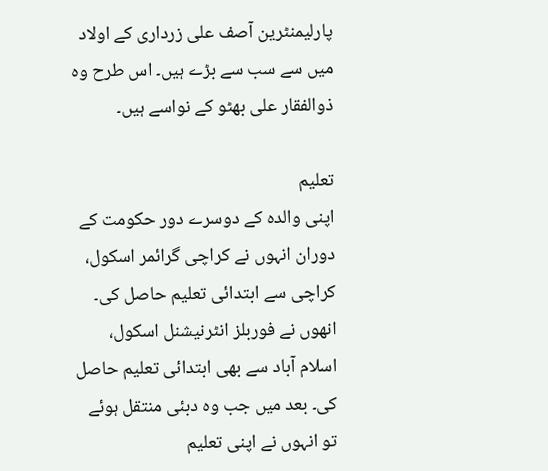پارلیمنٹرین آصف علی زرداری کے اولاد میں سے سب سے بڑے ہیں۔ اس طرح وہ ذوالفقار علی بھٹو کے نواسے ہیں۔

تعلیم
اپنی والدہ کے دوسرے دور حکومت کے دوران انہوں نے کراچی گرائمر اسکول، کراچی سے ابتدائی تعلیم حاصل کی۔ انھوں نے فوربلز انٹرنیشنل اسکول، اسلام آباد سے بھی ابتدائی تعلیم حاصل کی۔ بعد میں جب وہ دبئی منتقل ہوئے تو انہوں نے اپنی تعلیم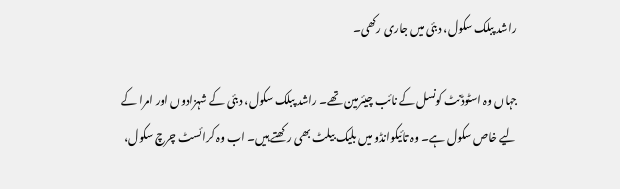راشد پبلک سکول، دبئی میں جاری رکھی۔

جہاں وہ اسٹوڈنٹ کونسل کے نائب چیئرمین تھے۔ راشد پبلک سکول، دبئی کے شہزادوں اور امرا کے لیے خاص سکول ہے۔ وہ تائیکوانڈو میں بلیک بیلٹ بھی رکھتے ہیں۔ اب وہ کرائسٹ چرچ سکول،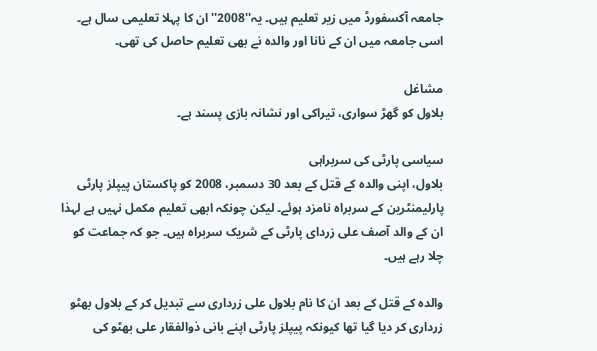جامعہ آکسفورڈ میں زیر تعلیم ہیں۔ یہ''2008'' ان کا پہلا تعلیمی سال ہے۔ اسی جامعہ میں ان کے نانا اور والدہ نے بھی تعلیم حاصل کی تھی۔

مشاغل
بلاول کو گھڑ سواری، تیراکی اور نشانہ بازی پسند ہے۔

سیاسی پارٹی کی سربراہی
بلاول، اپنی والدہ کے قتل کے بعد 30 دسمبر، 2008 کو پاکستان پیپلز پارٹی پارلیمنٹرین کے سربراہ نامزد ہوئے۔ لیکن چونکہ ابھی تعلیم مکمل نہیں ہے لہذا ان کے والد آصف علی زردای پارٹی کے شریک سربراہ ہیں۔ جو کہ جماعت کو چلا رہے ہیں۔

والدہ کے قتل کے بعد ان کا نام بلاول علی زرداری سے تبدیل کر کے بلاول بھٹو زرداری کر دیا گیا تھا کیونکہ پیپلز پارٹی اپنے بانی ذوالفقار علی بھٹو کی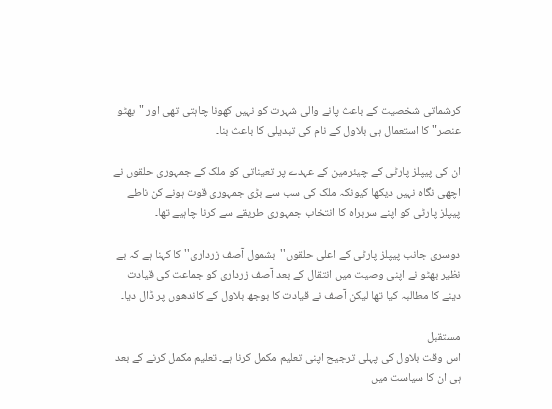کرشماتی شخصیت کے باعث پانے والی شہرت کو نہیں کھونا چاہتی تھی اور "بھٹو عنصر" کا استعمال ہی بلاول کے نام کی تبدیلی کا باعث بنا۔

ان کی پیپلز پارٹی کے چیئرمین کے عہدے پر تعیناتی کو ملک کے جمہوری حلقوں نے اچھی نگاہ نہیں دیکھا کیونکہ ملک کی سب سے بڑی جمہوری قوت ہونے کن ناطے پیپلز پارٹی کو اپنے سربراہ کا انتخاب جمہوری طریقے سے کرنا چاہیے تھا۔

دوسری جانب پیپلز پارٹی کے اعلی حلقوں''بشمول آصف زرداری'' کا کہنا ہے کہ بے نظیر بھٹو نے اپنی وصیت میں انتقال کے بعد آصف زرداری کو جماعت کی قیادت دینے کا مطالبہ کیا تھا لیکن آصف نے قیادت کا بوجھ بلاول کے کاندھوں پر ڈال دیا۔

مستقبل
اس وقت بلاول کی پہلی ترجیح اپنی تعلیم مکمل کرنا ہے۔ تعلیم مکمل کرنے کے بعد ہی ان کا سیاست میں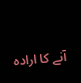آنے کا ارادہ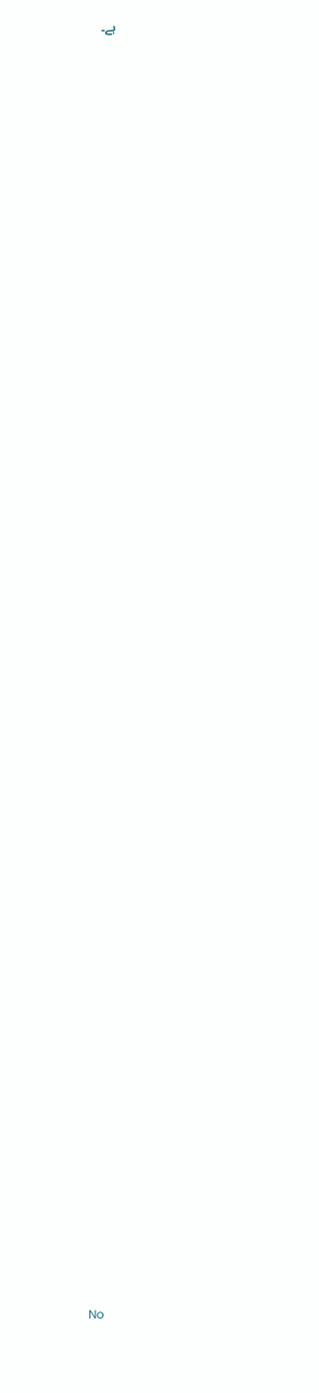ہے۔

























































No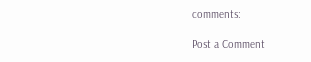comments:

Post a Comment